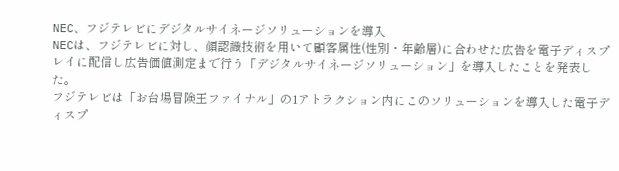NEC、フジテレビにデジタルサイネージソリューションを導入
NECは、フジテレビに対し、顔認識技術を用いて顧客属性(性別・年齢層)に合わせた広告を電子ディスプレイに配信し広告価値測定まで行う「デジタルサイネージソリューション」を導入したことを発表した。
フジテレビは「お台場冒険王ファイナル」の1アトラクション内にこのソリューションを導入した電子ディスプ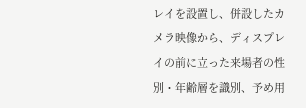レイを設置し、併設したカメラ映像から、ディスプレイの前に立った来場者の性別・年齢層を識別、予め用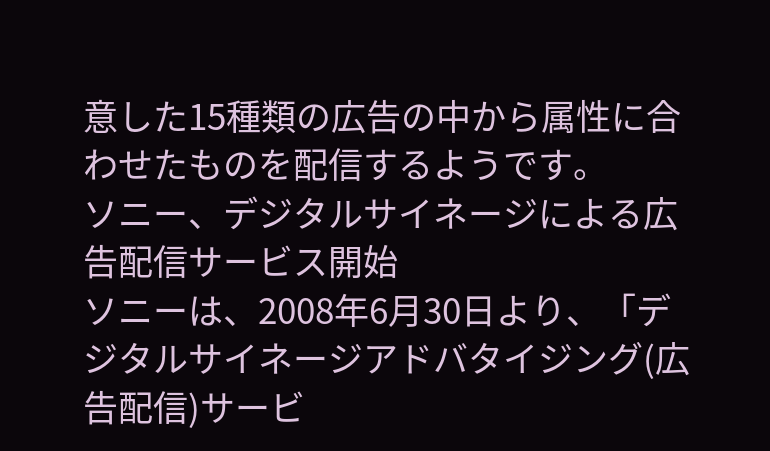意した15種類の広告の中から属性に合わせたものを配信するようです。
ソニー、デジタルサイネージによる広告配信サービス開始
ソニーは、2008年6月30日より、「デジタルサイネージアドバタイジング(広告配信)サービ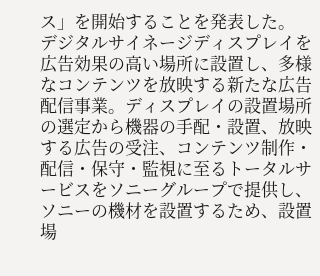ス」を開始することを発表した。
デジタルサイネージディスプレイを広告効果の高い場所に設置し、多様なコンテンツを放映する新たな広告配信事業。ディスプレイの設置場所の選定から機器の手配・設置、放映する広告の受注、コンテンツ制作・配信・保守・監視に至るトータルサービスをソニーグループで提供し、ソニーの機材を設置するため、設置場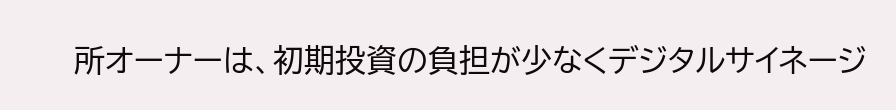所オーナーは、初期投資の負担が少なくデジタルサイネージ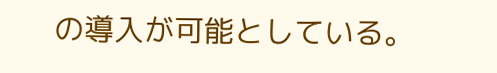の導入が可能としている。